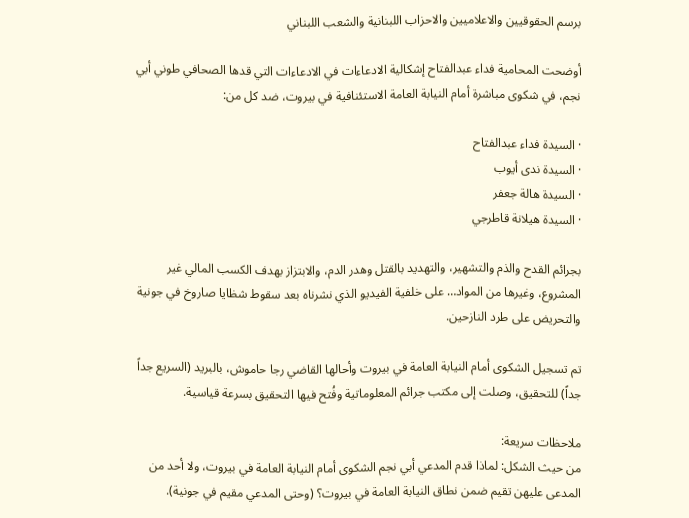برسم الحقوقيين والاعلاميين والاحزاب اللبنانية والشعب اللبناني

أوضحت المحامية فداء عبدالفتاح إشكالية الادعاءات في الادعاءات التي قدها الصحافي طوني أبي نجم، في شكوى مباشرة أمام النيابة العامة الاستئنافية في بيروت، ضد كل من:

· السيدة فداء عبدالفتاح
· السيدة ندى أيوب
· السيدة هالة جعفر
· السيدة هيلانة قاطرجي

بجرائم القدح والذم والتشهير، والتهديد بالقتل وهدر الدم، والابتزاز بهدف الكسب المالي غير المشروع، وغيرها من المواد… على خلفية الفيديو الذي نشرناه بعد سقوط شظايا صاروخ في جونية والتحريض على طرد النازحين.

تم تسجيل الشكوى أمام النيابة العامة في بيروت وأحالها القاضي رجا حاموش، بالبريد (السريع جداً جداً) للتحقيق، وصلت إلى مكتب جرائم المعلوماتية وفُتح فيها التحقيق بسرعة قياسية.

ملاحظات سريعة:
من حيث الشكل: لماذا قدم المدعي أبي نجم الشكوى أمام النيابة العامة في بيروت، ولا أحد من المدعى عليهن تقيم ضمن نطاق النيابة العامة في بيروت؟ (وحتى المدعي مقيم في جونية).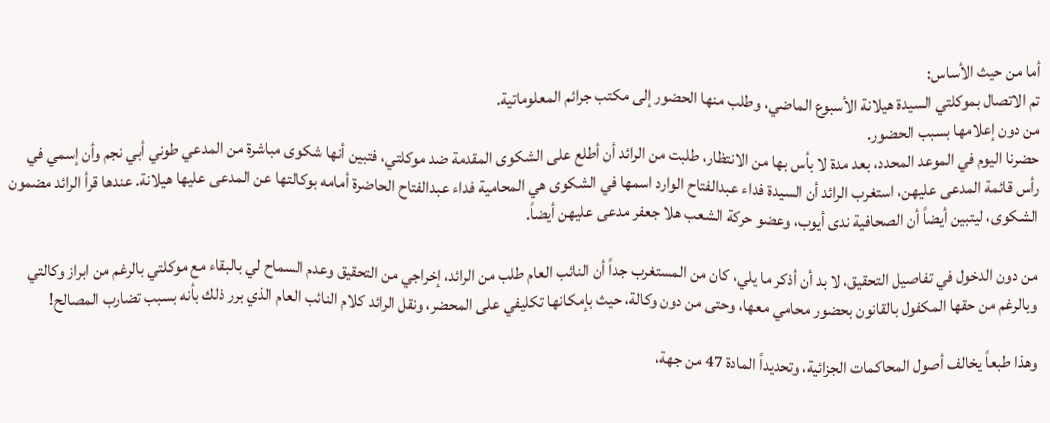أما من حيث الأساس:
تم الاتصال بموكلتي السيدة هيلانة الأسبوع الماضي، وطلب منها الحضور إلى مكتب جرائم المعلوماتية.
من دون إعلامها بسبب الحضور.
حضرنا اليوم في الموعد المحدد، بعد مدة لا بأس بها من الانتظار، طلبت من الرائد أن أطلع على الشكوى المقدمة ضد موكلتي، فتبين أنها شكوى مباشرة من المدعي طوني أبي نجم وأن إسمي في رأس قائمة المدعى عليهن، استغرب الرائد أن السيدة فداء عبدالفتاح الوارد اسمها في الشكوى هي المحامية فداء عبدالفتاح الحاضرة أمامه بوكالتها عن المدعى عليها هيلانة. عندها قرأ الرائد مضمون الشكوى، ليتبين أيضاً أن الصحافية ندى أيوب، وعضو حركة الشعب هلا جعفر مدعى عليهن أيضاً.

من دون الدخول في تفاصيل التحقيق، لا بد أن أذكر ما يلي، كان من المستغرب جداً أن النائب العام طلب من الرائد، إخراجي من التحقيق وعدم السماح لي بالبقاء مع موكلتي بالرغم من ابراز وكالتي وبالرغم من حقها المكفول بالقانون بحضور محامي معها، وحتى من دون وكالة، حيث بإمكانها تكليفي على المحضر، ونقل الرائد كلام النائب العام الذي برر ذلك بأنه بسبب تضارب المصالح!

وهذا طبعاً يخالف أصول المحاكمات الجزائية، وتحديداً المادة 47 من جهة،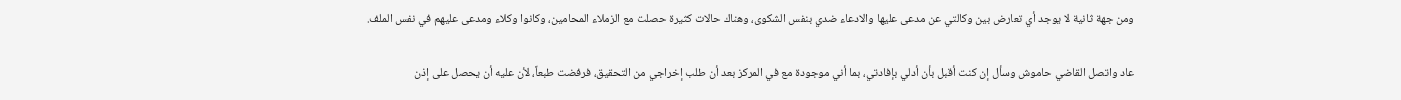ومن جهة ثانية لا يوجد أي تعارض بين وكالتي عن مدعى عليها والادعاء ضدي بنفس الشكوى، وهناك حالات كثيرة حصلت مع الزملاء المحامين، وكانوا وكلاء ومدعى عليهم في نفس الملف.

عاد واتصل القاضي حاموش وسأل إن كنت أقبل بأن أدلي بإفادتي، بما أني موجودة مع في المركز بعد أن طلب إخراجي من التحقيق، فرفضت طبعاً، لأن عليه أن يحصل على إذن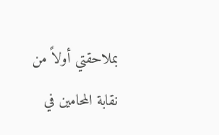بملاحقتي أولاً من نقابة المحامين في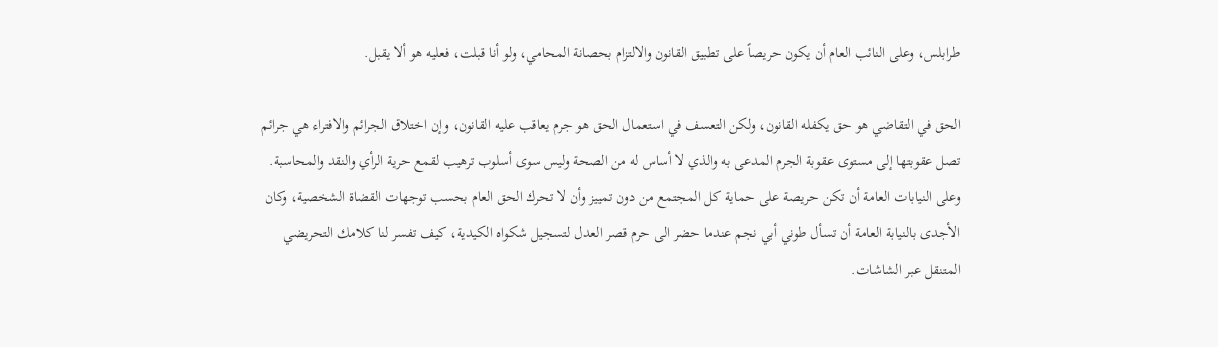طرابلس، وعلى النائب العام أن يكون حريصاً على تطبيق القانون والالتزام بحصانة المحامي، ولو أنا قبلت، فعليه هو ألا يقبل.

الحق في التقاضي هو حق يكفله القانون، ولكن التعسف في استعمال الحق هو جرم يعاقب عليه القانون، وإن اختلاق الجرائم والافتراء هي جرائم تصل عقوبتها إلى مستوى عقوبة الجرم المدعى به والذي لا أساس له من الصحة وليس سوى أسلوب ترهيب لقمع حرية الرأي والنقد والمحاسبة.
وعلى النيابات العامة أن تكن حريصة على حماية كل المجتمع من دون تمييز وأن لا تحرك الحق العام بحسب توجهات القضاة الشخصية، وكان الأجدى بالنيابة العامة أن تسأل طوني أبي نجم عندما حضر الى حرم قصر العدل لتسجيل شكواه الكيدية، كيف تفسر لنا كلامك التحريضي المتنقل عبر الشاشات.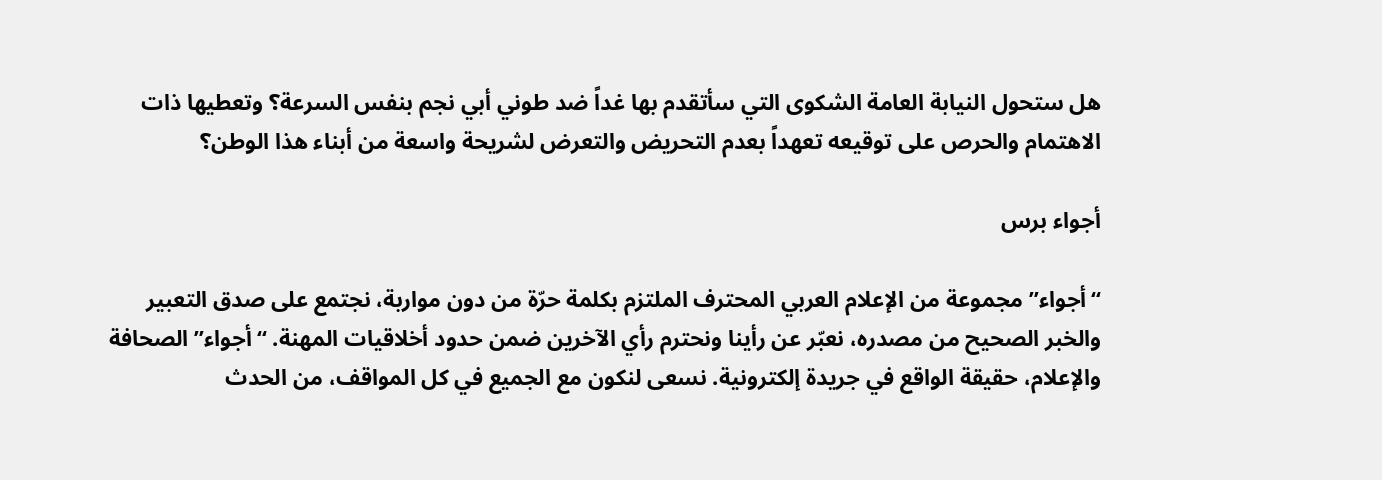هل ستحول النيابة العامة الشكوى التي سأتقدم بها غداً ضد طوني أبي نجم بنفس السرعة؟ وتعطيها ذات الاهتمام والحرص على توقيعه تعهداً بعدم التحريض والتعرض لشريحة واسعة من أبناء هذا الوطن؟

أجواء برس

“أجواء” مجموعة من الإعلام العربي المحترف الملتزم بكلمة حرّة من دون مواربة، نجتمع على صدق التعبير والخبر الصحيح من مصدره، نعبّر عن رأينا ونحترم رأي الآخرين ضمن حدود أخلاقيات المهنة. “أجواء” الصحافة والإعلام، حقيقة الواقع في جريدة إلكترونية. نسعى لنكون مع الجميع في كل المواقف، من الحدث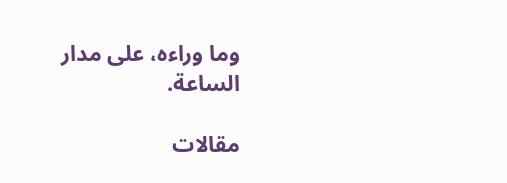وما وراءه، على مدار الساعة.

مقالات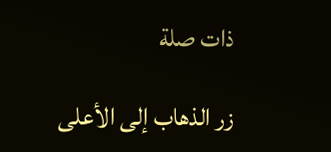ذات صلة

زر الذهاب إلى الأعلى